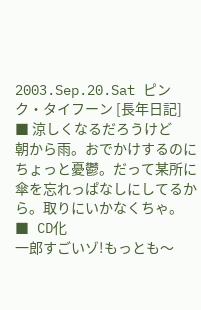2003.Sep.20.Sat ピンク・タイフーン [長年日記]
■ 涼しくなるだろうけど
朝から雨。おでかけするのにちょっと憂鬱。だって某所に傘を忘れっぱなしにしてるから。取りにいかなくちゃ。
■ CD化
一郎すごいゾ!もっとも〜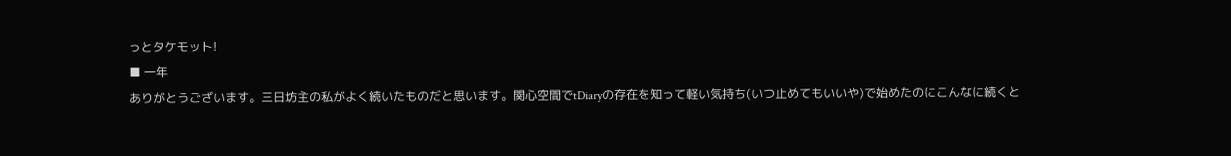っとタケモット!
■ 一年
ありがとうございます。三日坊主の私がよく続いたものだと思います。関心空間でtDiaryの存在を知って軽い気持ち(いつ止めてもいいや)で始めたのにこんなに続くと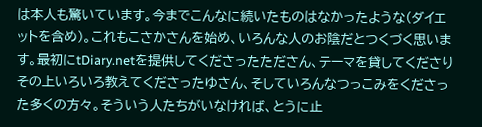は本人も驚いています。今までこんなに続いたものはなかったような(ダイエットを含め)。これもこさかさんを始め、いろんな人のお陰だとつくづく思います。最初にtDiary.netを提供してくださったたださん、テーマを貸してくださりその上いろいろ教えてくださったゆさん、そしていろんなつっこみをくださった多くの方々。そういう人たちがいなければ、とうに止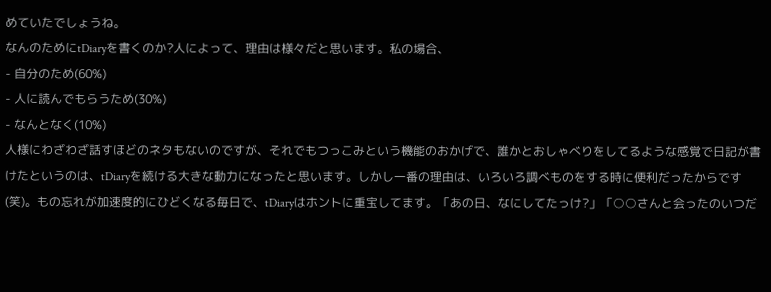めていたでしょうね。
なんのためにtDiaryを書くのか?人によって、理由は様々だと思います。私の場合、
- 自分のため(60%)
- 人に読んでもらうため(30%)
- なんとなく(10%)
人様にわざわざ話すほどのネタもないのですが、それでもつっこみという機能のおかげで、誰かとおしゃべりをしてるような感覚で日記が書けたというのは、tDiaryを続ける大きな動力になったと思います。しかし一番の理由は、いろいろ調べものをする時に便利だったからです(笑)。もの忘れが加速度的にひどくなる毎日で、tDiaryはホントに重宝してます。「あの日、なにしてたっけ?」「○○さんと会ったのいつだ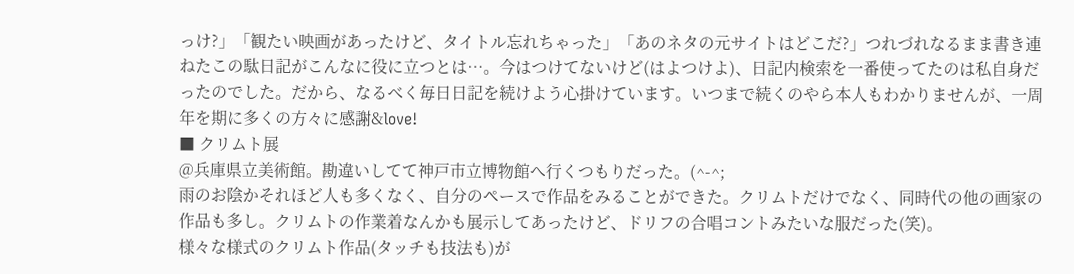っけ?」「観たい映画があったけど、タイトル忘れちゃった」「あのネタの元サイトはどこだ?」つれづれなるまま書き連ねたこの駄日記がこんなに役に立つとは…。今はつけてないけど(はよつけよ)、日記内検索を一番使ってたのは私自身だったのでした。だから、なるべく毎日日記を続けよう心掛けています。いつまで続くのやら本人もわかりませんが、一周年を期に多くの方々に感謝&love!
■ クリムト展
@兵庫県立美術館。勘違いしてて神戸市立博物館へ行くつもりだった。(^-^;
雨のお陰かそれほど人も多くなく、自分のペースで作品をみることができた。クリムトだけでなく、同時代の他の画家の作品も多し。クリムトの作業着なんかも展示してあったけど、ドリフの合唱コントみたいな服だった(笑)。
様々な様式のクリムト作品(タッチも技法も)が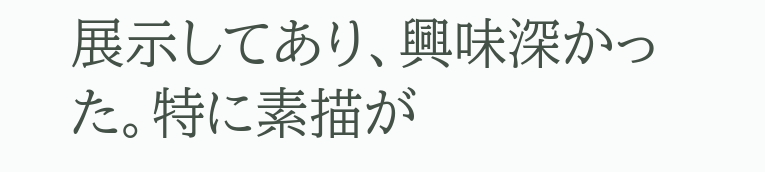展示してあり、興味深かった。特に素描が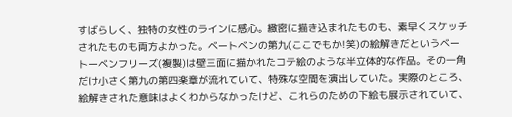すばらしく、独特の女性のラインに感心。緻密に描き込まれたものも、素早くスケッチされたものも両方よかった。ベートベンの第九(ここでもか!笑)の絵解きだというベートーベンフリーズ(複製)は壁三面に描かれたコテ絵のような半立体的な作品。その一角だけ小さく第九の第四楽章が流れていて、特殊な空間を演出していた。実際のところ、絵解きされた意味はよくわからなかったけど、これらのための下絵も展示されていて、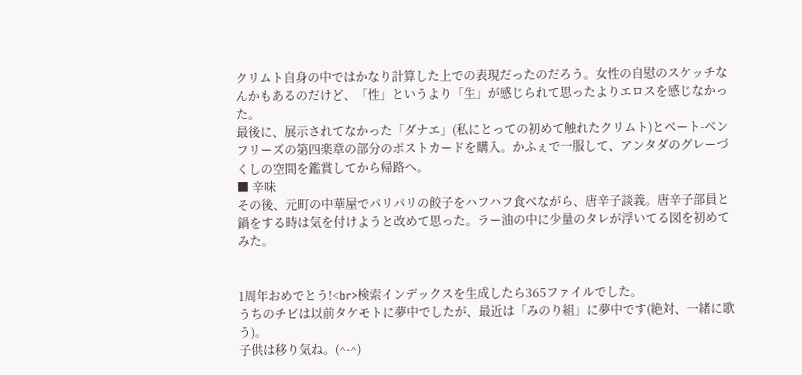クリムト自身の中ではかなり計算した上での表現だったのだろう。女性の自慰のスケッチなんかもあるのだけど、「性」というより「生」が感じられて思ったよりエロスを感じなかった。
最後に、展示されてなかった「ダナエ」(私にとっての初めて触れたクリムト)とベート-ベンフリーズの第四楽章の部分のポストカードを購入。かふぇで一服して、アンタダのグレーづくしの空間を鑑賞してから帰路へ。
■ 辛味
その後、元町の中華屋でパリパリの餃子をハフハフ食べながら、唐辛子談義。唐辛子部員と鍋をする時は気を付けようと改めて思った。ラー油の中に少量のタレが浮いてる図を初めてみた。


1周年おめでとう!<br>検索インデックスを生成したら365ファイルでした。
うちのチビは以前タケモトに夢中でしたが、最近は「みのり組」に夢中です(絶対、一緒に歌う)。
子供は移り気ね。(^-^)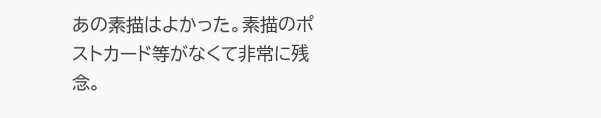あの素描はよかった。素描のポストカード等がなくて非常に残念。